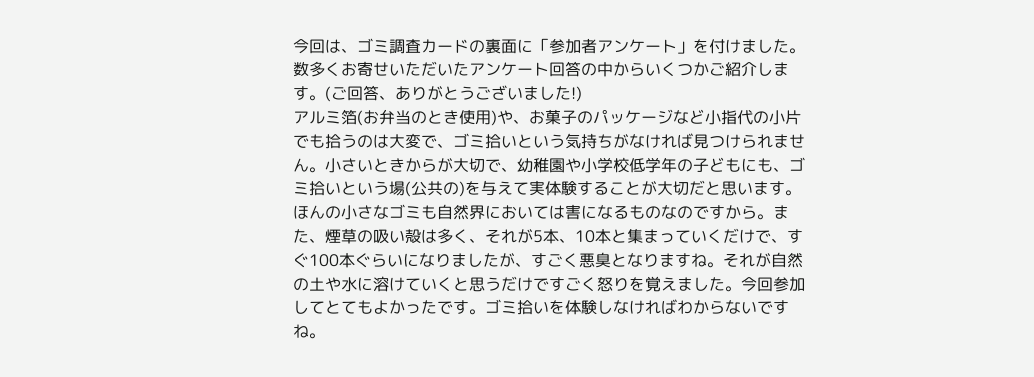今回は、ゴミ調査カードの裏面に「参加者アンケート」を付けました。数多くお寄せいただいたアンケート回答の中からいくつかご紹介します。(ご回答、ありがとうございました!)
アルミ箔(お弁当のとき使用)や、お菓子のパッケージなど小指代の小片でも拾うのは大変で、ゴミ拾いという気持ちがなければ見つけられません。小さいときからが大切で、幼稚園や小学校低学年の子どもにも、ゴミ拾いという場(公共の)を与えて実体験することが大切だと思います。ほんの小さなゴミも自然界においては害になるものなのですから。また、煙草の吸い殻は多く、それが5本、10本と集まっていくだけで、すぐ100本ぐらいになりましたが、すごく悪臭となりますね。それが自然の土や水に溶けていくと思うだけですごく怒りを覚えました。今回参加してとてもよかったです。ゴミ拾いを体験しなければわからないですね。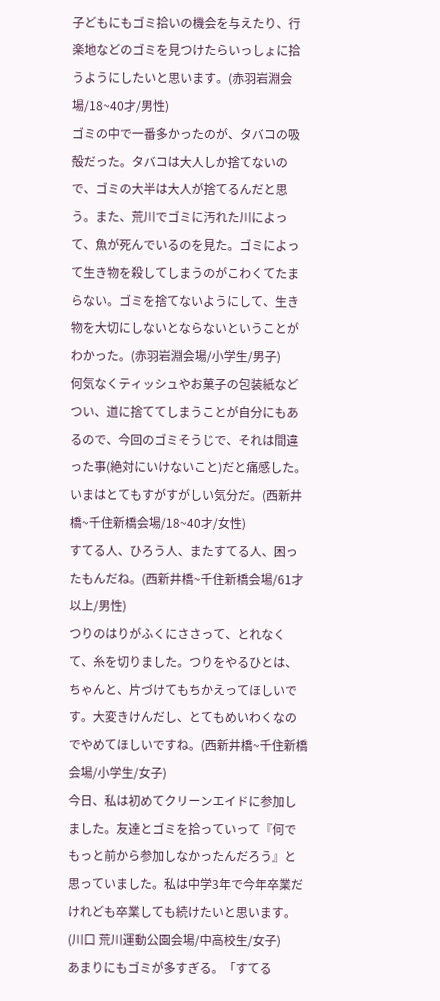子どもにもゴミ拾いの機会を与えたり、行楽地などのゴミを見つけたらいっしょに拾うようにしたいと思います。(赤羽岩淵会場/18~40才/男性)
ゴミの中で一番多かったのが、タバコの吸殻だった。タバコは大人しか捨てないので、ゴミの大半は大人が捨てるんだと思う。また、荒川でゴミに汚れた川によって、魚が死んでいるのを見た。ゴミによって生き物を殺してしまうのがこわくてたまらない。ゴミを捨てないようにして、生き物を大切にしないとならないということがわかった。(赤羽岩淵会場/小学生/男子)
何気なくティッシュやお菓子の包装紙などつい、道に捨ててしまうことが自分にもあるので、今回のゴミそうじで、それは間違った事(絶対にいけないこと)だと痛感した。いまはとてもすがすがしい気分だ。(西新井橋~千住新橋会場/18~40才/女性)
すてる人、ひろう人、またすてる人、困ったもんだね。(西新井橋~千住新橋会場/61才以上/男性)
つりのはりがふくにささって、とれなくて、糸を切りました。つりをやるひとは、ちゃんと、片づけてもちかえってほしいです。大変きけんだし、とてもめいわくなのでやめてほしいですね。(西新井橋~千住新橋会場/小学生/女子)
今日、私は初めてクリーンエイドに参加しました。友達とゴミを拾っていって『何でもっと前から参加しなかったんだろう』と思っていました。私は中学3年で今年卒業だけれども卒業しても続けたいと思います。(川口 荒川運動公園会場/中高校生/女子)
あまりにもゴミが多すぎる。「すてる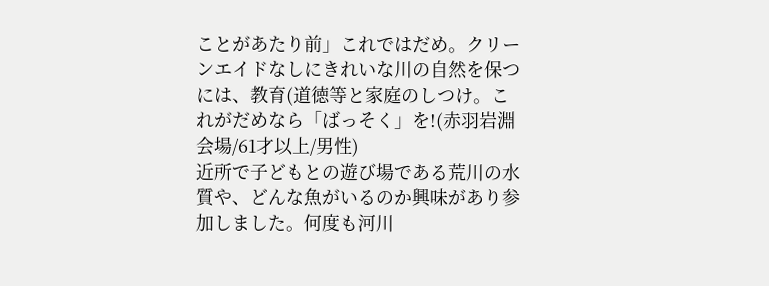ことがあたり前」これではだめ。クリーンエイドなしにきれいな川の自然を保つには、教育(道徳等と家庭のしつけ。これがだめなら「ばっそく」を!(赤羽岩淵会場/61才以上/男性)
近所で子どもとの遊び場である荒川の水質や、どんな魚がいるのか興味があり参加しました。何度も河川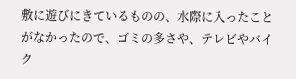敷に遊びにきているものの、水際に入ったことがなかったので、ゴミの多さや、テレビやバイク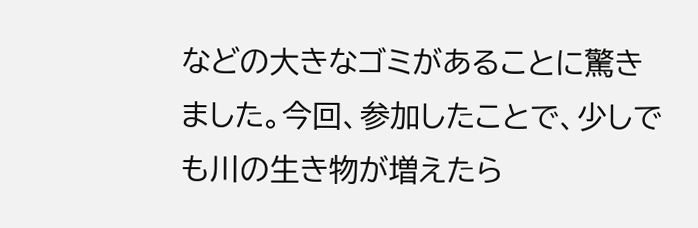などの大きなゴミがあることに驚きました。今回、参加したことで、少しでも川の生き物が増えたら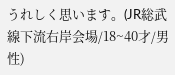うれしく思います。(JR総武線下流右岸会場/18~40才/男性)